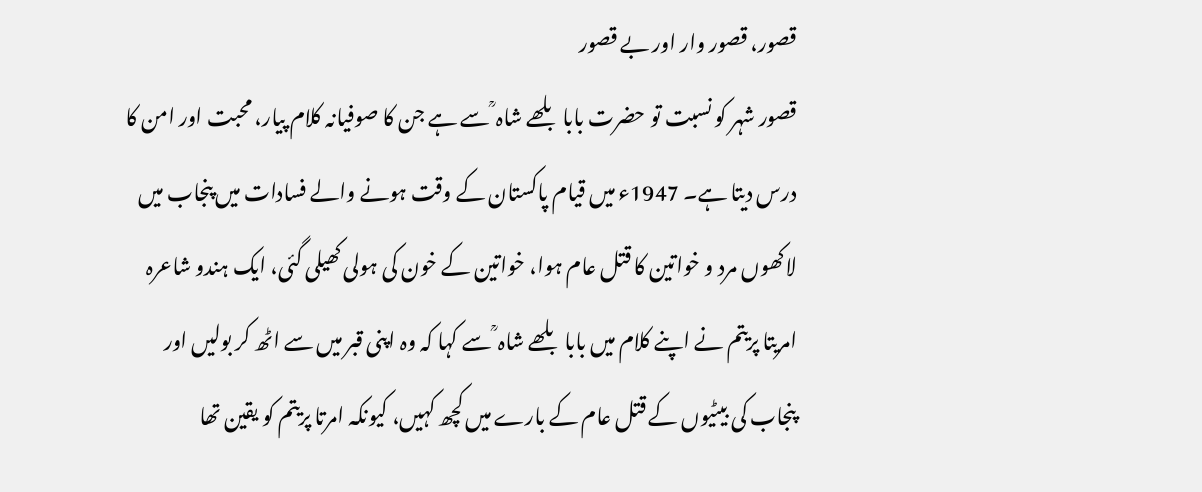قصور، قصور وار اور بے قصور
قصور شہر کو نسبت تو حضرت بابا بلھے شاہ ؒ سے ہے جن کا صوفیانہ کلام پیار، محبت اور امن کا درس دیتا ہے۔ 1947ء میں قیام پاکستان کے وقت ہونے والے فسادات میں پنجاب میں لاکھوں مرد و خواتین کا قتل عام ہوا، خواتین کے خون کی ہولی کھیلی گئی، ایک ہندو شاعرہ امریتا پریتم نے اپنے کلام میں بابا بلھے شاہ ؒ سے کہا کہ وہ اپنی قبر میں سے اٹھ کر بولیں اور پنجاب کی بیٹیوں کے قتل عام کے بارے میں کچھ کہیں، کیونکہ امرتا پریتم کو یقین تھا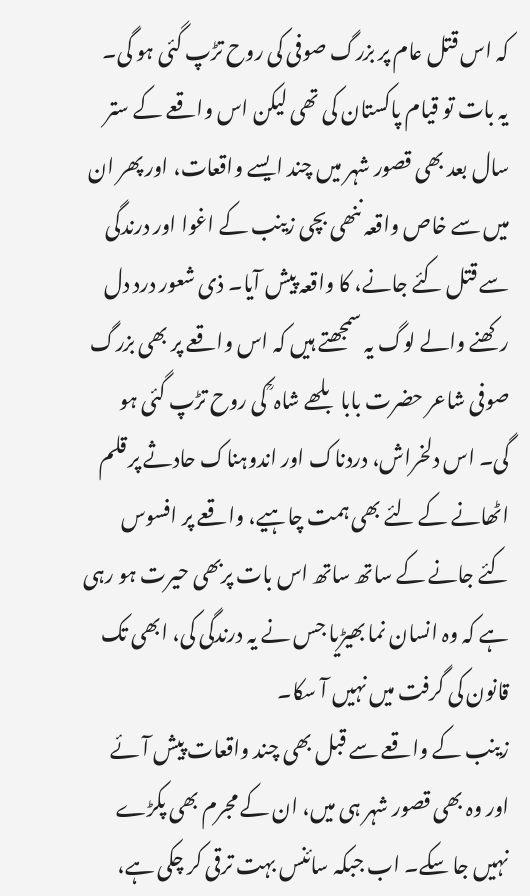کہ اس قتل عام پر بزرگ صوفی کی روح تڑپ گئی ہو گی۔ یہ بات تو قیام پاکستان کی تھی لیکن اس واقعے کے ستر سال بعد بھی قصور شہر میں چند ایسے واقعات، اور پھر ان میں سے خاص واقعہ ننھی بچی زینب کے اغوا اور درندگی سے قتل کئے جانے، کا واقعہ پیش آیا۔ ذی شعور درد دل رکھنے والے لوگ یہ سمجھتے ہیں کہ اس واقعے پر بھی بزرگ صوفی شاعر حضرت بابا بلھے شاہ ؒ کی روح تڑپ گئی ہو گی۔ اس دلخراش، دردناک اور اندوہناک حادثے پر قلم اٹھانے کے لئے بھی ہمت چاہیے، واقعے پر افسوس کئے جانے کے ساتھ ساتھ اس بات پربھی حیرت ہو رہی ہے کہ وہ انسان نما بھیڑیا جس نے یہ درندگی کی، ابھی تک قانون کی گرفت میں نہیں آ سکا۔
زینب کے واقعے سے قبل بھی چند واقعات پیش آئے اور وہ بھی قصور شہر ہی میں، ان کے مجرم بھی پکڑے نہیں جا سکے۔ اب جبکہ سائنس بہت ترقی کر چکی ہے،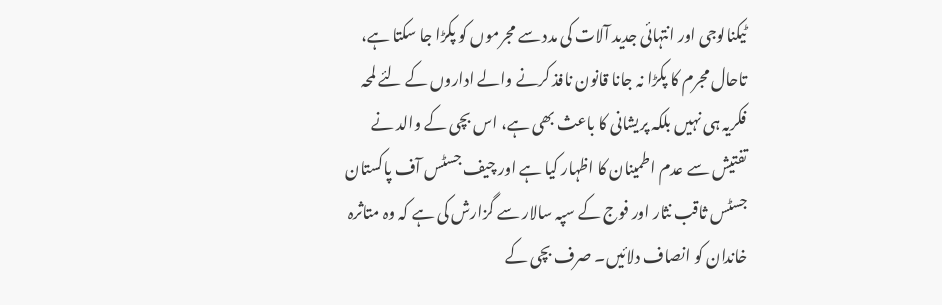ٹیکنالوجی اور انتہائی جدید آلات کی مدد سے مجرموں کو پکڑا جا سکتا ہے، تاحال مجرم کا پکڑا نہ جانا قانون نافذ کرنے والے اداروں کے لئے لمحہ فکریہ ہی نہیں بلکہ پریشانی کا باعث بھی ہے، اس بچی کے والد نے تفتیش سے عدم اطمینان کا اظہار کیا ہے اور چیف جسٹس آف پاکستان جسٹس ثاقب نثار اور فوج کے سپہ سالار سے گزارش کی ہے کہ وہ متاثرہ خاندان کو انصاف دلائیں۔ صرف بچی کے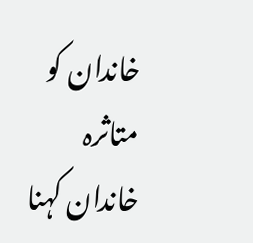خاندان کو متاثرہ خاندان کہنا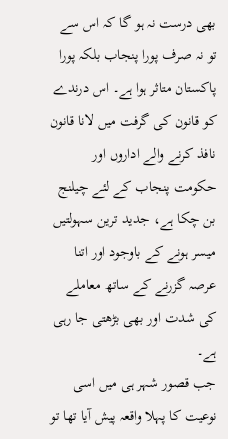بھی درست نہ ہو گا کہ اس سے تو نہ صرف پورا پنجاب بلکہ پورا پاکستان متاثر ہوا ہے۔ اس درندے کو قانون کی گرفت میں لانا قانون نافذ کرنے والے اداروں اور حکومت پنجاب کے لئے چیلنج بن چکا ہے، جدید ترین سہولتیں میسر ہونے کے باوجود اور اتنا عرصہ گزرنے کے ساتھ معاملے کی شدت اور بھی بڑھتی جا رہی ہے۔
جب قصور شہر ہی میں اسی نوعیت کا پہلا واقعہ پیش آیا تھا تو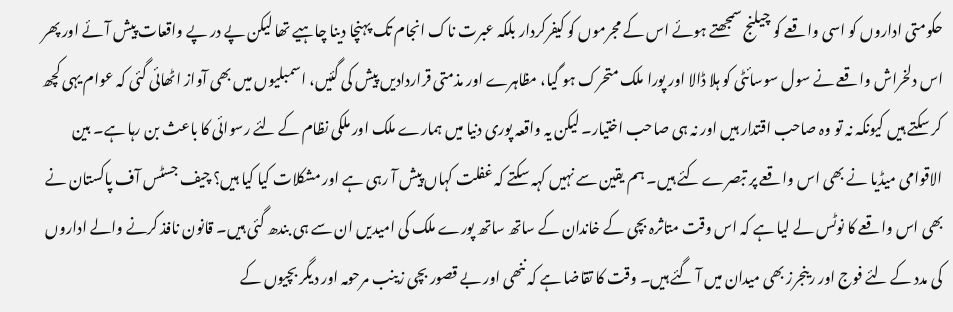حکومتی اداروں کو اسی واقعے کو چیلنج سمجھتے ہوئے اس کے مجرموں کو کیفرکردار بلکہ عبرت ناک انجام تک پہنچا دینا چاہیے تھا لیکن پے در پے واقعات پیش آئے اور پھر اس دلخراش واقعے نے سول سوسائٹی کو ہلا ڈالا اور پورا ملک متحرک ہو گیا، مظاہرے اور مذمتی قراردادیں پیش کی گئیں، اسمبلیوں میں بھی آواز اٹھائی گئی کہ عوام یہی کچھ کر سکتے ہیں کیونکہ نہ تو وہ صاحب اقتدار ہیں اور نہ ہی صاحب اختیار۔ لیکن یہ واقعہ پوری دنیا میں ہمارے ملک اور ملکی نظام کے لئے رسوائی کا باعث بن رہا ہے۔ بین الاقوامی میڈیا نے بھی اس واقعے پر تبصرے کئے ہیں۔ ہم یقین سے نہیں کہہ سکتے کہ غفلت کہاں پیش آ رہی ہے اور مشکلات کیا کیا ہیں؟ چیف جسٹس آف پاکستان نے بھی اس واقعے کا نوٹس لے لیا ہے کہ اس وقت متاثرہ بچی کے خاندان کے ساتھ ساتھ پورے ملک کی امیدیں ان سے ہی بندھ گئی ہیں۔ قانون نافذ کرنے والے اداروں کی مدد کے لئے فوج اور رینجرز بھی میدان میں آ گئے ہیں۔ وقت کا تقاضا ہے کہ ننھی اور بے قصور بچی زینب مرحومہ اور دیگر بچیوں کے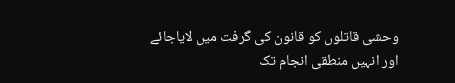وحشی قاتلوں کو قانون کی گرفت میں لایاجائے اور انہیں منطقی انجام تک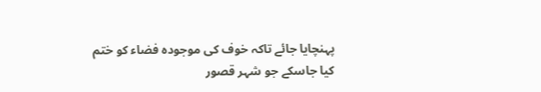پہنچایا جائے تاکہ خوف کی موجودہ فضاء کو ختم کیا جاسکے جو شہر قصور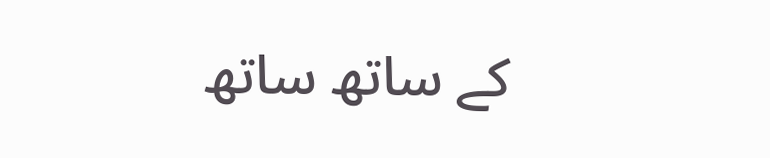کے ساتھ ساتھ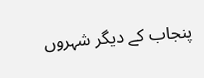پنجاب کے دیگر شہروں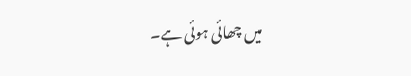میں چھائی ہوئی ہے۔